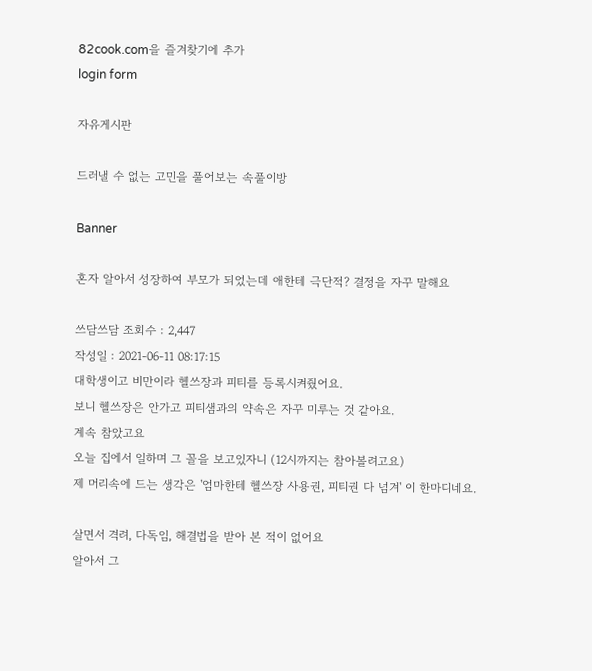82cook.com을 즐겨찾기에 추가
login form

자유게시판

드러낼 수 없는 고민을 풀어보는 속풀이방

Banner

혼자 알아서 성장하여 부모가 되었는데 애한테 극단적? 결정을 자꾸 말해요

쓰담쓰담 조회수 : 2,447
작성일 : 2021-06-11 08:17:15
대학생이고 비만이라 헬쓰장과 피티를 등록시켜줬어요.
보니 헬쓰장은 안가고 피티샘과의 약속은 자꾸 미루는 것 같아요.
계속 참았고요
오늘 집에서 일하며 그 꼴을 보고있자니 (12시까지는 참아볼려고요)
제 머리속에 드는 생각은 '엄마한테 헬쓰장 사용권, 피티권 다 넘겨' 이 한마디네요.

살면서 격려, 다독임, 해결법을 받아 본 적이 없어요
알아서 그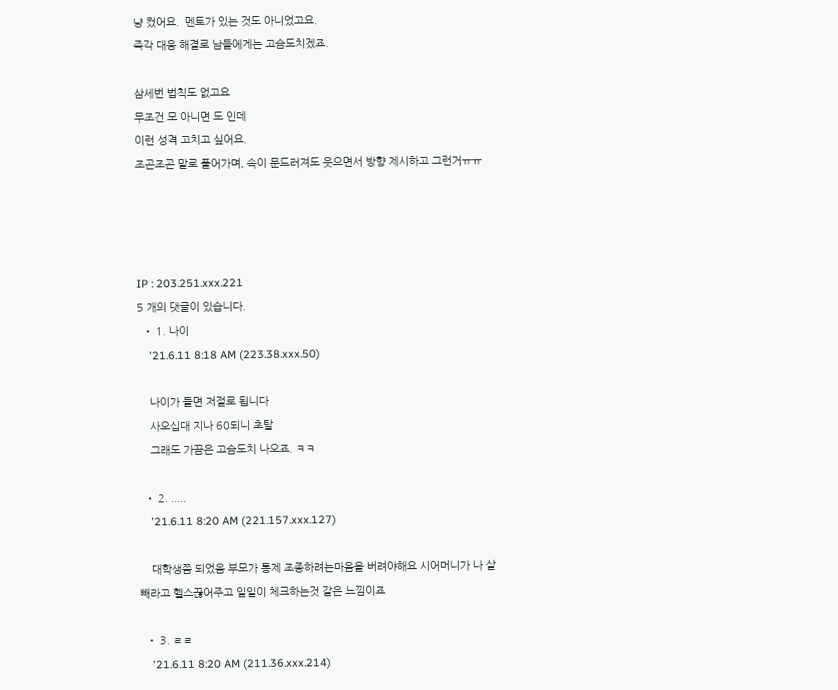냥 컸어요.  멘토가 있는 것도 아니었고요.
즉각 대응 해결로 남들에게는 고슴도치겠죠.

삼세번 법칙도 없고요
무조건 모 아니면 도 인데
이런 성격 고치고 싶어요.
조곤조곤 말로 풀어가며, 속이 문드러져도 웃으면서 방향 제시하고 그런거ㅠㅠ




IP : 203.251.xxx.221
5 개의 댓글이 있습니다.
  • 1. 나이
    '21.6.11 8:18 AM (223.38.xxx.50)

    나이가 들면 저절로 됩니다
    사오십대 지나 60되니 초탈
    그래도 가끔은 고슴도치 나오죠. ㅋㅋ

  • 2. .....
    '21.6.11 8:20 AM (221.157.xxx.127)

    대학생쯤 되었음 부모가 통제 조종하려는마음을 버려야해요 시어머니가 나 살빼라고 헬스끊어주고 일일이 체크하는것 같은 느낌이죠

  • 3. ㄹㄹ
    '21.6.11 8:20 AM (211.36.xxx.214)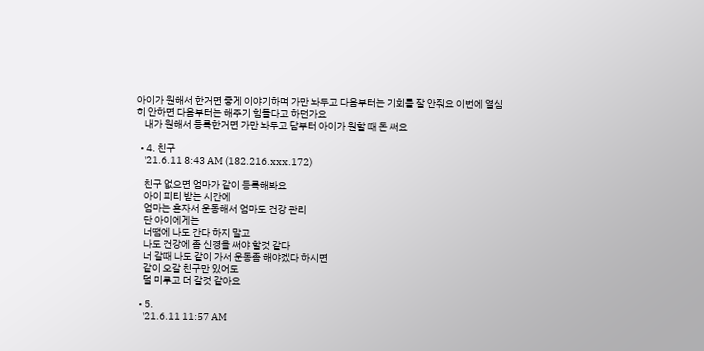아이가 원해서 한거면 좋게 이야기하며 가만 놔두고 다음부터는 기회를 잘 안줘요 이번에 열심히 안하면 다음부터는 해주기 힘들다고 하던가요
    내가 원해서 등록한거면 가만 놔두고 담부터 아이가 원할 때 돈 써요

  • 4. 친구
    '21.6.11 8:43 AM (182.216.xxx.172)

    친구 없으면 엄마가 같이 등록해봐요
    아이 피티 받는 시간에
    엄마는 혼자서 운동해서 엄마도 건강 관리
    단 아이에게는
    너땜에 나도 간다 하지 말고
    나도 건강에 좀 신경을 써야 할것 같다
    너 갈때 나도 같이 가서 운동좀 해야겠다 하시면
    같이 오갈 친구만 있어도
    덜 미루고 더 갈것 같아요

  • 5.
    '21.6.11 11:57 AM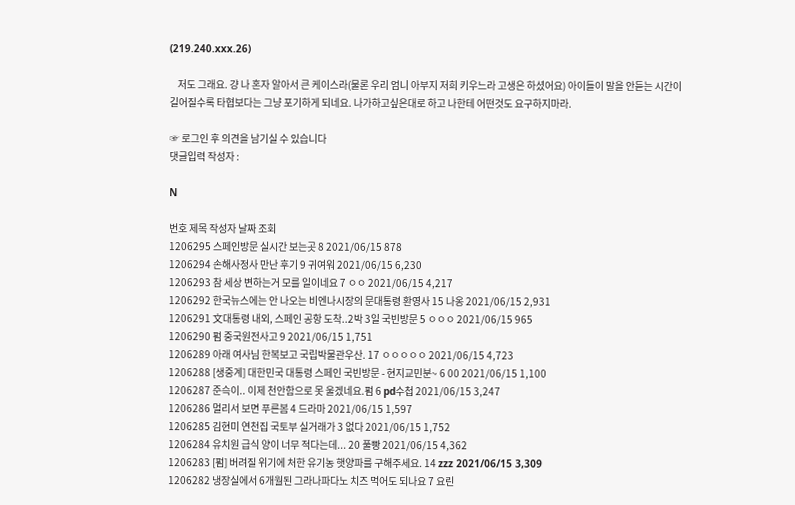(219.240.xxx.26)

    저도 그래요. 걍 나 혼자 알아서 큰 케이스라(물론 우리 엄니 아부지 저희 키우느라 고생은 하셨어요) 아이들이 말을 안듣는 시간이 길어질수록 타협보다는 그냥 포기하게 되네요. 나가하고싶은대로 하고 나한테 어떤것도 요구하지마라.

☞ 로그인 후 의견을 남기실 수 있습니다
댓글입력 작성자 :

N

번호 제목 작성자 날짜 조회
1206295 스페인방문 실시간 보는곳 8 2021/06/15 878
1206294 손해사정사 만난 후기 9 귀여워 2021/06/15 6,230
1206293 참 세상 변하는거 모를 일이네요 7 ㅇㅇ 2021/06/15 4,217
1206292 한국뉴스에는 안 나오는 비엔나시장의 문대통령 환영사 15 나옹 2021/06/15 2,931
1206291 文대통령 내외, 스페인 공항 도착..2박 3일 국빈방문 5 ㅇㅇㅇ 2021/06/15 965
1206290 펌 중국원전사고 9 2021/06/15 1,751
1206289 아래 여사님 한복보고 국립박물관우산. 17 ㅇㅇㅇㅇㅇ 2021/06/15 4,723
1206288 [생중계] 대한민국 대통령 스페인 국빈방문 - 현지교민분~ 6 00 2021/06/15 1,100
1206287 준슥이.. 이제 천안함으로 못 울겠네요.펌 6 pd수첩 2021/06/15 3,247
1206286 멀리서 보면 푸른봄 4 드라마 2021/06/15 1,597
1206285 김현미 연천집 국토부 실거래가 3 없다 2021/06/15 1,752
1206284 유치원 급식 양이 너무 적다는데... 20 풀빵 2021/06/15 4,362
1206283 [펌] 버려질 위기에 처한 유기농 햇양파를 구해주세요. 14 zzz 2021/06/15 3,309
1206282 냉장실에서 6개월된 그라나파다노 치즈 먹어도 되나요 7 요린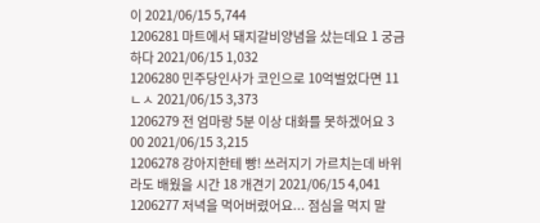이 2021/06/15 5,744
1206281 마트에서 돼지갈비양념을 샀는데요 1 궁금하다 2021/06/15 1,032
1206280 민주당인사가 코인으로 10억벌었다면 11 ㄴㅅ 2021/06/15 3,373
1206279 전 엄마랑 5분 이상 대화를 못하겠어요 3 00 2021/06/15 3,215
1206278 강아지한테 빵! 쓰러지기 가르치는데 바위라도 배웠을 시간 18 개견기 2021/06/15 4,041
1206277 저녁을 먹어버렸어요... 점심을 먹지 말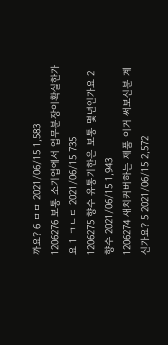까요? 6 ㅁㅁ 2021/06/15 1,583
1206276 보통 소기업에서 업무분장이확실한가요 1 ㄱㄴㄷ 2021/06/15 735
1206275 향수 유통기한은 보통 몇년인가요 2 향수 2021/06/15 1,943
1206274 새치커버하는 제품 이거 써보신분 계신가요? 5 2021/06/15 2,572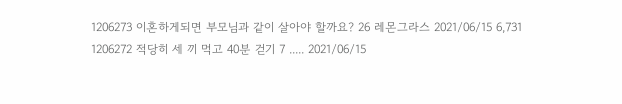1206273 이혼하게되면 부모님과 같이 살아야 할까요? 26 레몬그라스 2021/06/15 6,731
1206272 적당히 세 끼 먹고 40분 걷기 7 ..... 2021/06/15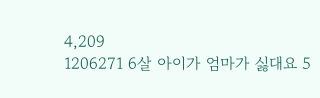4,209
1206271 6살 아이가 엄마가 싫대요 5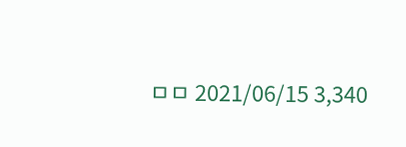ㅁㅁ 2021/06/15 3,340